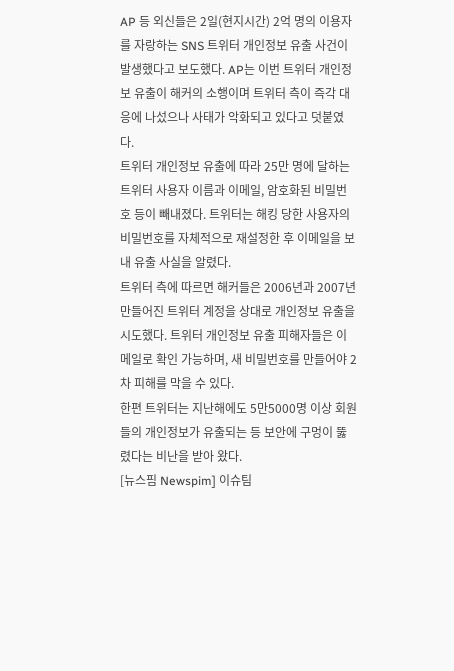AP 등 외신들은 2일(현지시간) 2억 명의 이용자를 자랑하는 SNS 트위터 개인정보 유출 사건이 발생했다고 보도했다. AP는 이번 트위터 개인정보 유출이 해커의 소행이며 트위터 측이 즉각 대응에 나섰으나 사태가 악화되고 있다고 덧붙였다.
트위터 개인정보 유출에 따라 25만 명에 달하는 트위터 사용자 이름과 이메일, 암호화된 비밀번호 등이 빼내졌다. 트위터는 해킹 당한 사용자의 비밀번호를 자체적으로 재설정한 후 이메일을 보내 유출 사실을 알렸다.
트위터 측에 따르면 해커들은 2006년과 2007년 만들어진 트위터 계정을 상대로 개인정보 유출을 시도했다. 트위터 개인정보 유출 피해자들은 이메일로 확인 가능하며, 새 비밀번호를 만들어야 2차 피해를 막을 수 있다.
한편 트위터는 지난해에도 5만5000명 이상 회원들의 개인정보가 유출되는 등 보안에 구멍이 뚫렸다는 비난을 받아 왔다.
[뉴스핌 Newspim] 이슈팀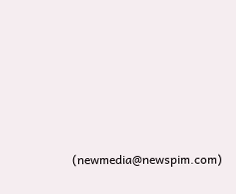(newmedia@newspim.com)